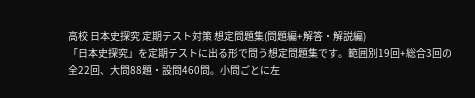高校 日本史探究 定期テスト対策 想定問題集(問題編+解答・解説編)
「日本史探究」を定期テストに出る形で問う想定問題集です。範囲別19回+総合3回の全22回、大問88題・設問460問。小問ごとに左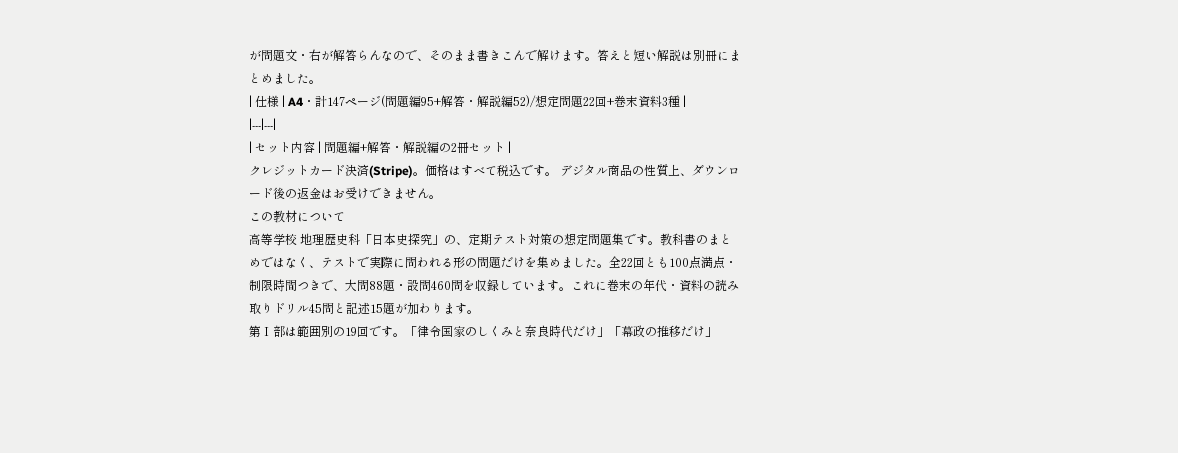が問題文・右が解答らんなので、そのまま書きこんで解けます。答えと短い解説は別冊にまとめました。
| 仕様 | A4・計147ページ(問題編95+解答・解説編52)/想定問題22回+巻末資料3種 |
|---|---|
| セット内容 | 問題編+解答・解説編の2冊セット |
クレジットカード決済(Stripe)。価格はすべて税込です。 デジタル商品の性質上、ダウンロード後の返金はお受けできません。
この教材について
高等学校 地理歴史科「日本史探究」の、定期テスト対策の想定問題集です。教科書のまとめではなく、テストで実際に問われる形の問題だけを集めました。全22回とも100点満点・制限時間つきで、大問88題・設問460問を収録しています。これに巻末の年代・資料の読み取りドリル45問と記述15題が加わります。
第Ⅰ部は範囲別の19回です。「律令国家のしくみと奈良時代だけ」「幕政の推移だけ」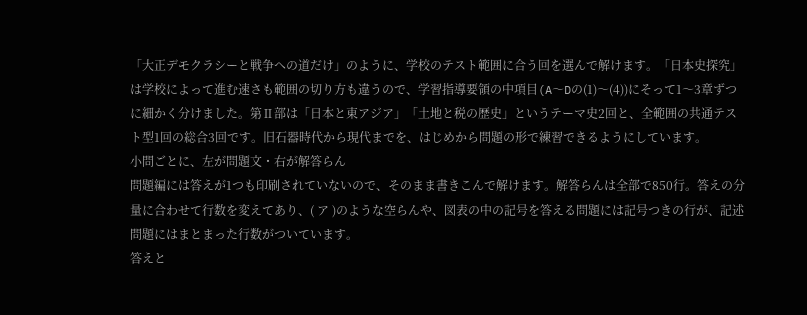「大正デモクラシーと戦争への道だけ」のように、学校のテスト範囲に合う回を選んで解けます。「日本史探究」は学校によって進む速さも範囲の切り方も違うので、学習指導要領の中項目(A〜Dの(1)〜(4))にそって1〜3章ずつに細かく分けました。第Ⅱ部は「日本と東アジア」「土地と税の歴史」というテーマ史2回と、全範囲の共通テスト型1回の総合3回です。旧石器時代から現代までを、はじめから問題の形で練習できるようにしています。
小問ごとに、左が問題文・右が解答らん
問題編には答えが1つも印刷されていないので、そのまま書きこんで解けます。解答らんは全部で850行。答えの分量に合わせて行数を変えてあり、( ア )のような空らんや、図表の中の記号を答える問題には記号つきの行が、記述問題にはまとまった行数がついています。
答えと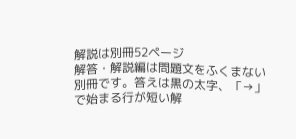解説は別冊52ページ
解答・解説編は問題文をふくまない別冊です。答えは黒の太字、「→」で始まる行が短い解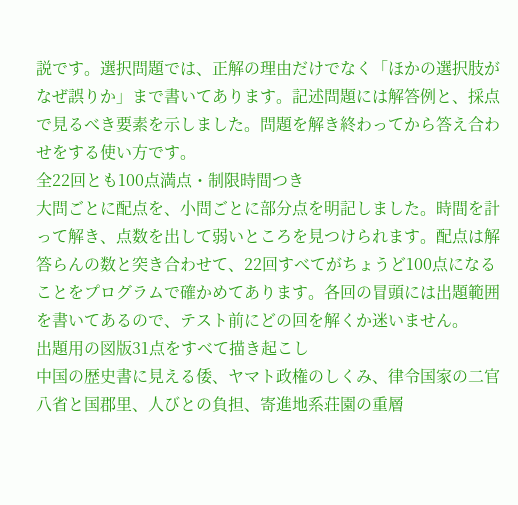説です。選択問題では、正解の理由だけでなく「ほかの選択肢がなぜ誤りか」まで書いてあります。記述問題には解答例と、採点で見るべき要素を示しました。問題を解き終わってから答え合わせをする使い方です。
全22回とも100点満点・制限時間つき
大問ごとに配点を、小問ごとに部分点を明記しました。時間を計って解き、点数を出して弱いところを見つけられます。配点は解答らんの数と突き合わせて、22回すべてがちょうど100点になることをプログラムで確かめてあります。各回の冒頭には出題範囲を書いてあるので、テスト前にどの回を解くか迷いません。
出題用の図版31点をすべて描き起こし
中国の歴史書に見える倭、ヤマト政権のしくみ、律令国家の二官八省と国郡里、人びとの負担、寄進地系荘園の重層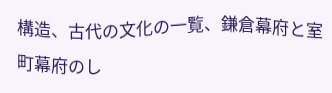構造、古代の文化の一覧、鎌倉幕府と室町幕府のし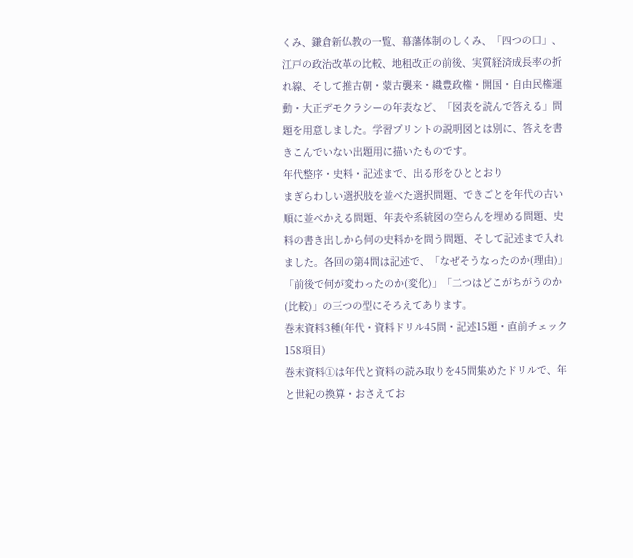くみ、鎌倉新仏教の一覧、幕藩体制のしくみ、「四つの口」、江戸の政治改革の比較、地租改正の前後、実質経済成長率の折れ線、そして推古朝・蒙古襲来・織豊政権・開国・自由民権運動・大正デモクラシーの年表など、「図表を読んで答える」問題を用意しました。学習プリントの説明図とは別に、答えを書きこんでいない出題用に描いたものです。
年代整序・史料・記述まで、出る形をひととおり
まぎらわしい選択肢を並べた選択問題、できごとを年代の古い順に並べかえる問題、年表や系統図の空らんを埋める問題、史料の書き出しから何の史料かを問う問題、そして記述まで入れました。各回の第4問は記述で、「なぜそうなったのか(理由)」「前後で何が変わったのか(変化)」「二つはどこがちがうのか(比較)」の三つの型にそろえてあります。
巻末資料3種(年代・資料ドリル45問・記述15題・直前チェック158項目)
巻末資料①は年代と資料の読み取りを45問集めたドリルで、年と世紀の換算・おさえてお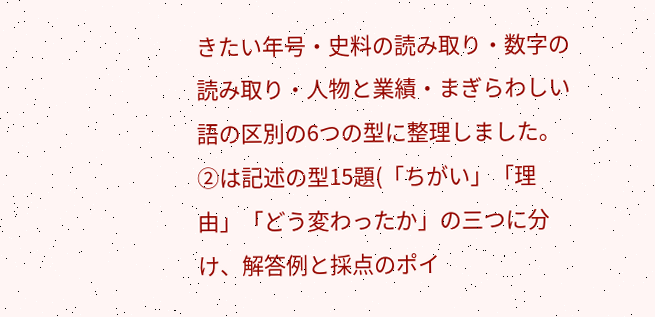きたい年号・史料の読み取り・数字の読み取り・人物と業績・まぎらわしい語の区別の6つの型に整理しました。②は記述の型15題(「ちがい」「理由」「どう変わったか」の三つに分け、解答例と採点のポイ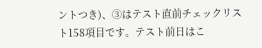ントつき)、③はテスト直前チェックリスト158項目です。テスト前日はこ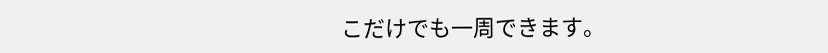こだけでも一周できます。